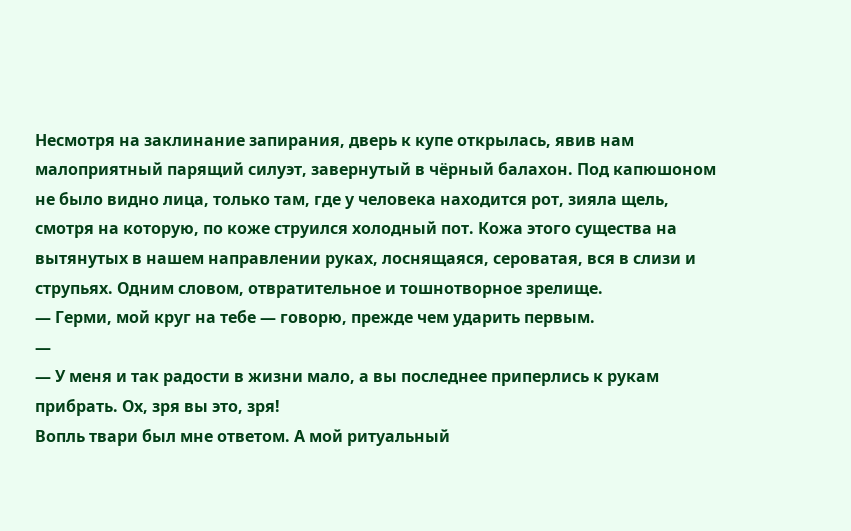Несмотря на заклинание запирания, дверь к купе открылась, явив нам малоприятный парящий силуэт, завернутый в чёрный балахон. Под капюшоном не было видно лица, только там, где у человека находится рот, зияла щель, смотря на которую, по коже струился холодный пот. Кожа этого существа на вытянутых в нашем направлении руках, лоснящаяся, сероватая, вся в слизи и струпьях. Одним словом, отвратительное и тошнотворное зрелище.
— Герми, мой круг на тебе — говорю, прежде чем ударить первым.
—
— У меня и так радости в жизни мало, а вы последнее приперлись к рукам прибрать. Ох, зря вы это, зря!
Вопль твари был мне ответом. А мой ритуальный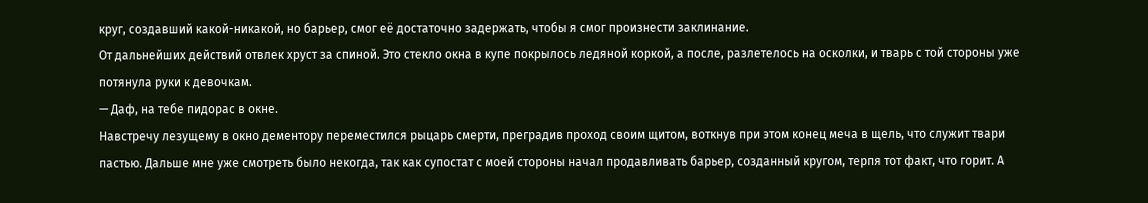круг, создавший какой-никакой, но барьер, смог её достаточно задержать, чтобы я смог произнести заклинание.
От дальнейших действий отвлек хруст за спиной. Это стекло окна в купе покрылось ледяной коркой, а после, разлетелось на осколки, и тварь с той стороны уже потянула руки к девочкам.
— Даф, на тебе пидорас в окне.
Навстречу лезущему в окно дементору переместился рыцарь смерти, преградив проход своим щитом, воткнув при этом конец меча в щель, что служит твари пастью. Дальше мне уже смотреть было некогда, так как супостат с моей стороны начал продавливать барьер, созданный кругом, терпя тот факт, что горит. А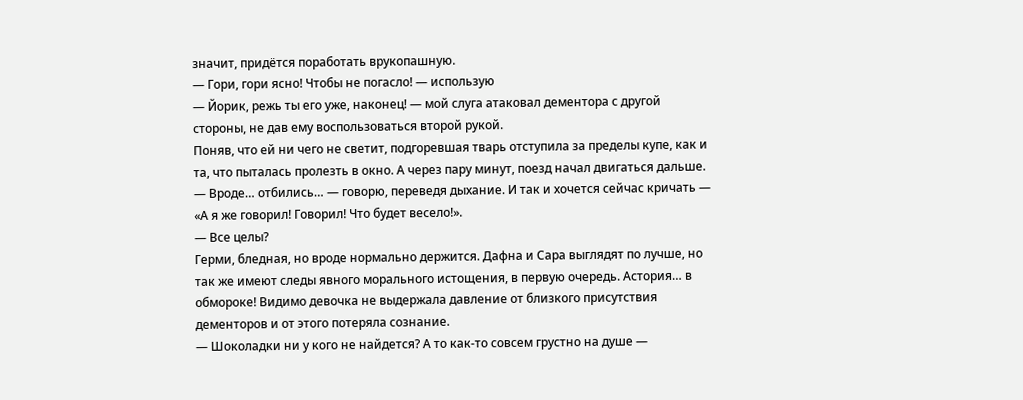значит, придётся поработать врукопашную.
— Гори, гори ясно! Чтобы не погасло! — использую
— Йорик, режь ты его уже, наконец! — мой слуга атаковал дементора с другой стороны, не дав ему воспользоваться второй рукой.
Поняв, что ей ни чего не светит, подгоревшая тварь отступила за пределы купе, как и та, что пыталась пролезть в окно. А через пару минут, поезд начал двигаться дальше.
— Вроде… отбились… — говорю, переведя дыхание. И так и хочется сейчас кричать — «А я же говорил! Говорил! Что будет весело!».
— Все целы?
Герми, бледная, но вроде нормально держится. Дафна и Сара выглядят по лучше, но так же имеют следы явного морального истощения, в первую очередь. Астория… в обмороке! Видимо девочка не выдержала давление от близкого присутствия дементоров и от этого потеряла сознание.
— Шоколадки ни у кого не найдется? А то как-то совсем грустно на душе —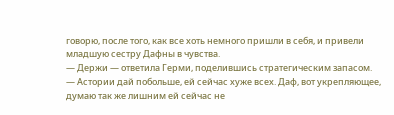говорю, после того, как все хоть немного пришли в себя, и привели младшую сестру Дафны в чувства.
— Держи — ответила Герми, поделившись стратегическим запасом.
— Астории дай побольше, ей сейчас хуже всех. Даф, вот укрепляющее, думаю так же лишним ей сейчас не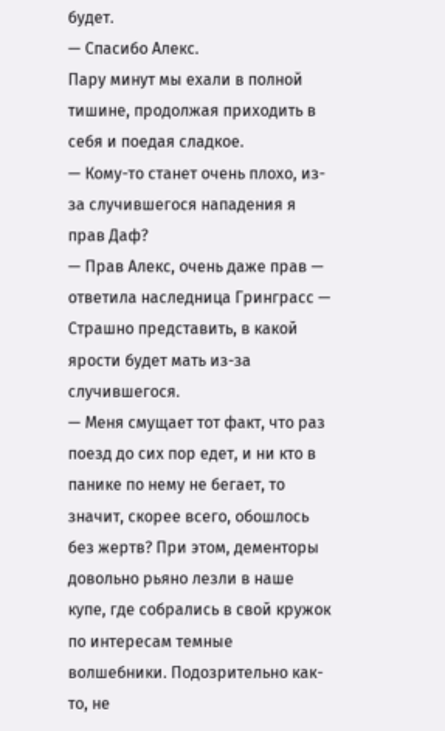будет.
— Спасибо Алекс.
Пару минут мы ехали в полной тишине, продолжая приходить в себя и поедая сладкое.
— Кому-то станет очень плохо, из-за случившегося нападения я прав Даф?
— Прав Алекс, очень даже прав — ответила наследница Гринграсс — Страшно представить, в какой ярости будет мать из-за случившегося.
— Меня смущает тот факт, что раз поезд до сих пор едет, и ни кто в панике по нему не бегает, то значит, скорее всего, обошлось без жертв? При этом, дементоры довольно рьяно лезли в наше купе, где собрались в свой кружок по интересам темные волшебники. Подозрительно как-то, не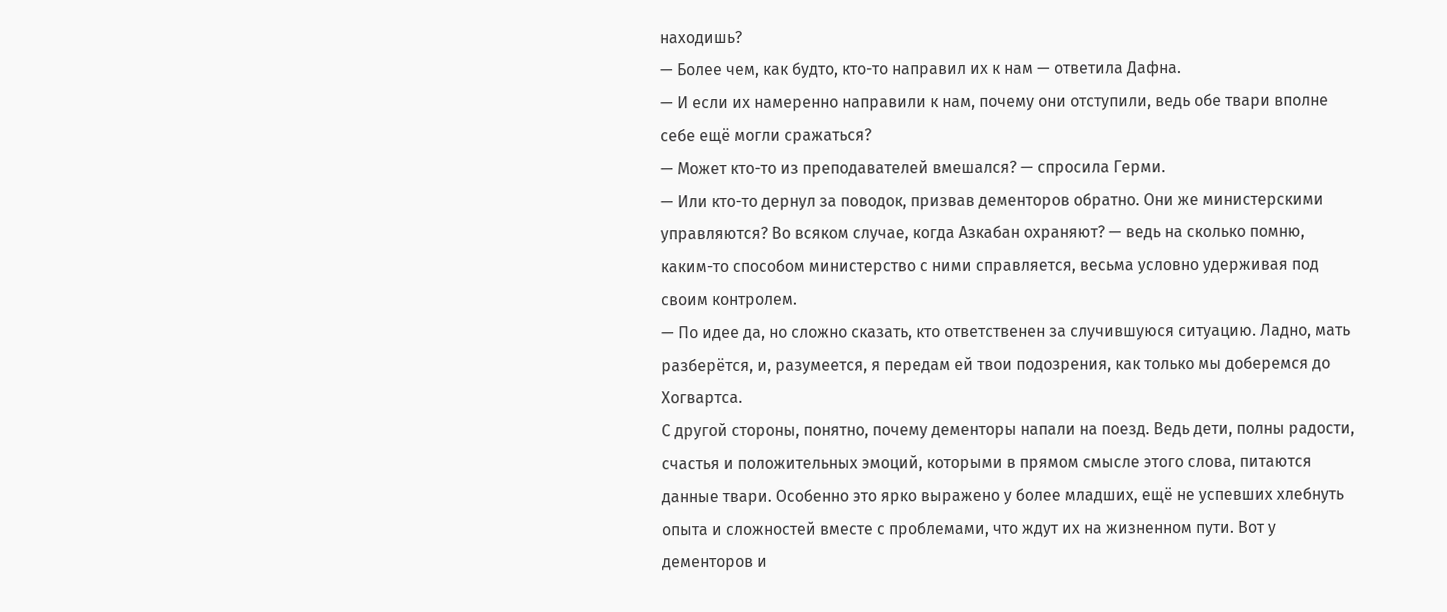находишь?
— Более чем, как будто, кто-то направил их к нам — ответила Дафна.
— И если их намеренно направили к нам, почему они отступили, ведь обе твари вполне себе ещё могли сражаться?
— Может кто-то из преподавателей вмешался? — спросила Герми.
— Или кто-то дернул за поводок, призвав дементоров обратно. Они же министерскими управляются? Во всяком случае, когда Азкабан охраняют? — ведь на сколько помню, каким-то способом министерство с ними справляется, весьма условно удерживая под своим контролем.
— По идее да, но сложно сказать, кто ответственен за случившуюся ситуацию. Ладно, мать разберётся, и, разумеется, я передам ей твои подозрения, как только мы доберемся до Хогвартса.
С другой стороны, понятно, почему дементоры напали на поезд. Ведь дети, полны радости, счастья и положительных эмоций, которыми в прямом смысле этого слова, питаются данные твари. Особенно это ярко выражено у более младших, ещё не успевших хлебнуть опыта и сложностей вместе с проблемами, что ждут их на жизненном пути. Вот у дементоров и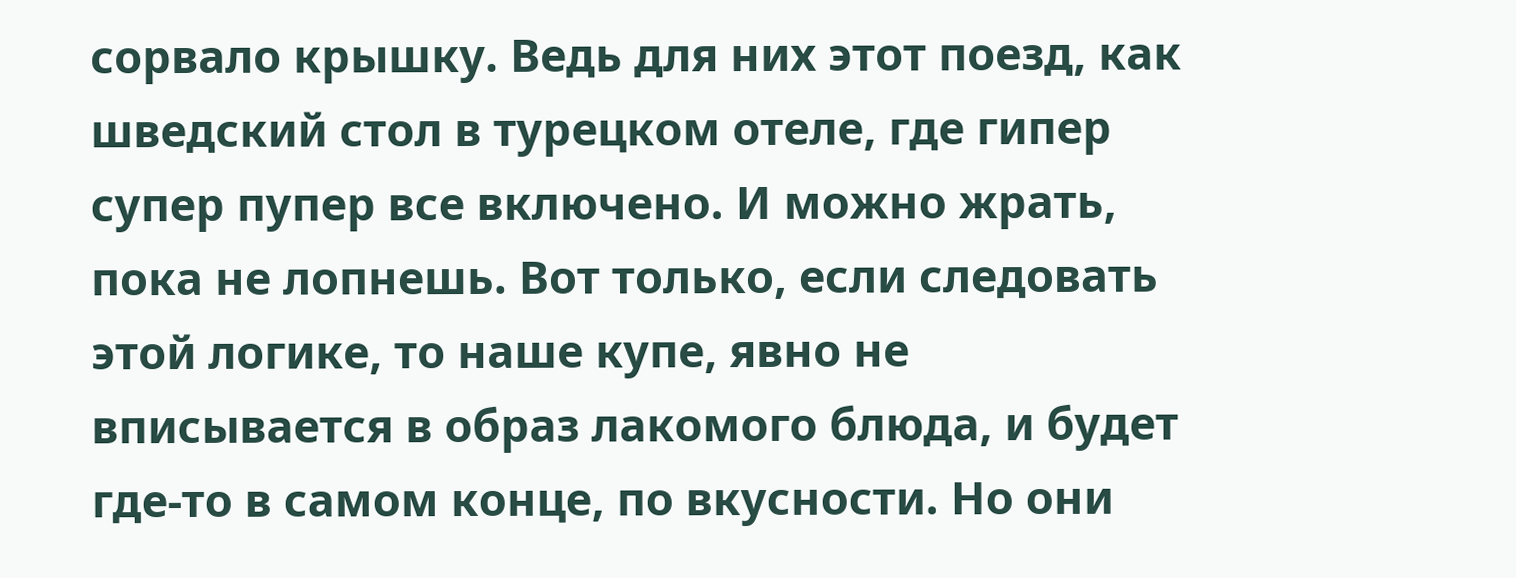сорвало крышку. Ведь для них этот поезд, как шведский стол в турецком отеле, где гипер супер пупер все включено. И можно жрать, пока не лопнешь. Вот только, если следовать этой логике, то наше купе, явно не вписывается в образ лакомого блюда, и будет где-то в самом конце, по вкусности. Но они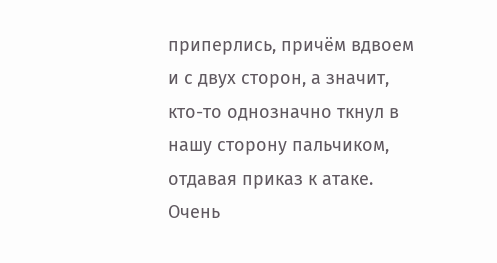приперлись, причём вдвоем и с двух сторон, а значит, кто-то однозначно ткнул в нашу сторону пальчиком, отдавая приказ к атаке. Очень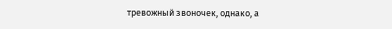тревожный звоночек, однако, а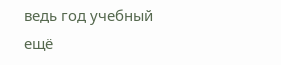ведь год учебный ещё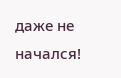даже не начался!